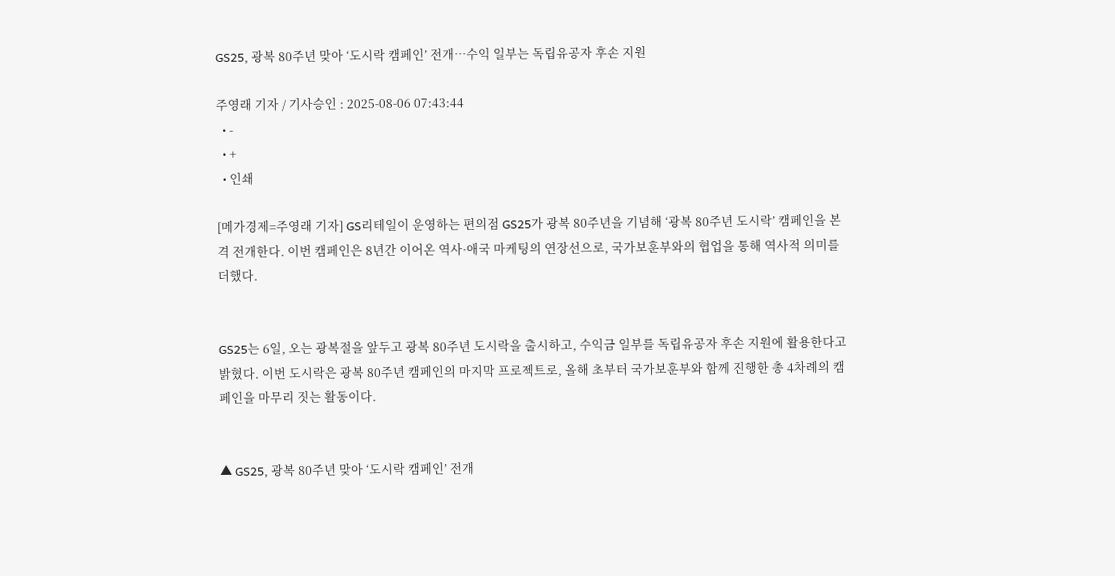GS25, 광복 80주년 맞아 ‘도시락 캠페인’ 전개…수익 일부는 독립유공자 후손 지원

주영래 기자 / 기사승인 : 2025-08-06 07:43:44
  • -
  • +
  • 인쇄

[메가경제=주영래 기자] GS리테일이 운영하는 편의점 GS25가 광복 80주년을 기념해 ‘광복 80주년 도시락’ 캠페인을 본격 전개한다. 이번 캠페인은 8년간 이어온 역사·애국 마케팅의 연장선으로, 국가보훈부와의 협업을 통해 역사적 의미를 더했다.


GS25는 6일, 오는 광복절을 앞두고 광복 80주년 도시락을 출시하고, 수익금 일부를 독립유공자 후손 지원에 활용한다고 밝혔다. 이번 도시락은 광복 80주년 캠페인의 마지막 프로젝트로, 올해 초부터 국가보훈부와 함께 진행한 총 4차례의 캠페인을 마무리 짓는 활동이다.


▲ GS25, 광복 80주년 맞아 ‘도시락 캠페인’ 전개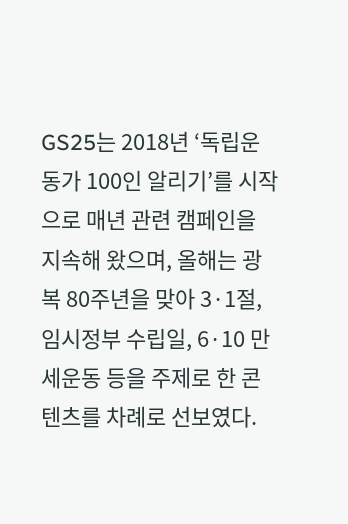GS25는 2018년 ‘독립운동가 100인 알리기’를 시작으로 매년 관련 캠페인을 지속해 왔으며, 올해는 광복 80주년을 맞아 3·1절, 임시정부 수립일, 6·10 만세운동 등을 주제로 한 콘텐츠를 차례로 선보였다.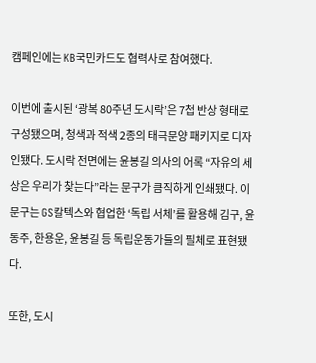캠페인에는 KB국민카드도 협력사로 참여했다.

이번에 출시된 ‘광복 80주년 도시락’은 7첩 반상 형태로 구성됐으며, 청색과 적색 2종의 태극문양 패키지로 디자인됐다. 도시락 전면에는 윤봉길 의사의 어록 “자유의 세상은 우리가 찾는다”라는 문구가 큼직하게 인쇄됐다. 이 문구는 GS칼텍스와 협업한 ‘독립 서체’를 활용해 김구, 윤동주, 한용운, 윤봉길 등 독립운동가들의 필체로 표현됐다.

또한, 도시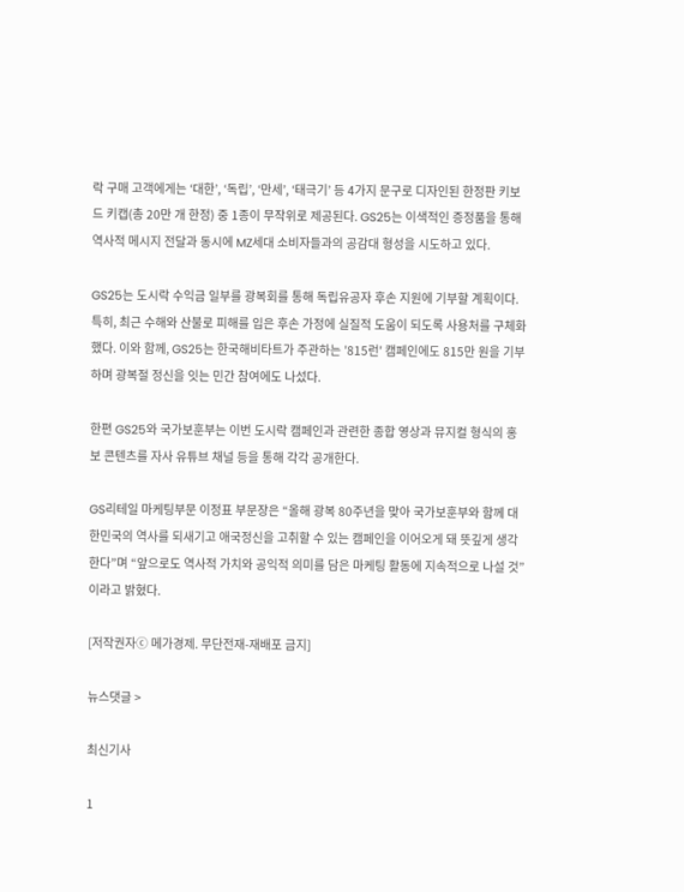락 구매 고객에게는 ‘대한’, ‘독립’, ‘만세’, ‘태극기’ 등 4가지 문구로 디자인된 한정판 키보드 키캡(총 20만 개 한정) 중 1종이 무작위로 제공된다. GS25는 이색적인 증정품을 통해 역사적 메시지 전달과 동시에 MZ세대 소비자들과의 공감대 형성을 시도하고 있다.

GS25는 도시락 수익금 일부를 광복회를 통해 독립유공자 후손 지원에 기부할 계획이다. 특히, 최근 수해와 산불로 피해를 입은 후손 가정에 실질적 도움이 되도록 사용처를 구체화했다. 이와 함께, GS25는 한국해비타트가 주관하는 '815런' 캠페인에도 815만 원을 기부하며 광복절 정신을 잇는 민간 참여에도 나섰다.

한편 GS25와 국가보훈부는 이번 도시락 캠페인과 관련한 종합 영상과 뮤지컬 형식의 홍보 콘텐츠를 자사 유튜브 채널 등을 통해 각각 공개한다.

GS리테일 마케팅부문 이정표 부문장은 “올해 광복 80주년을 맞아 국가보훈부와 함께 대한민국의 역사를 되새기고 애국정신을 고취할 수 있는 캠페인을 이어오게 돼 뜻깊게 생각한다”며 “앞으로도 역사적 가치와 공익적 의미를 담은 마케팅 활동에 지속적으로 나설 것”이라고 밝혔다.

[저작권자ⓒ 메가경제. 무단전재-재배포 금지]

뉴스댓글 >

최신기사

1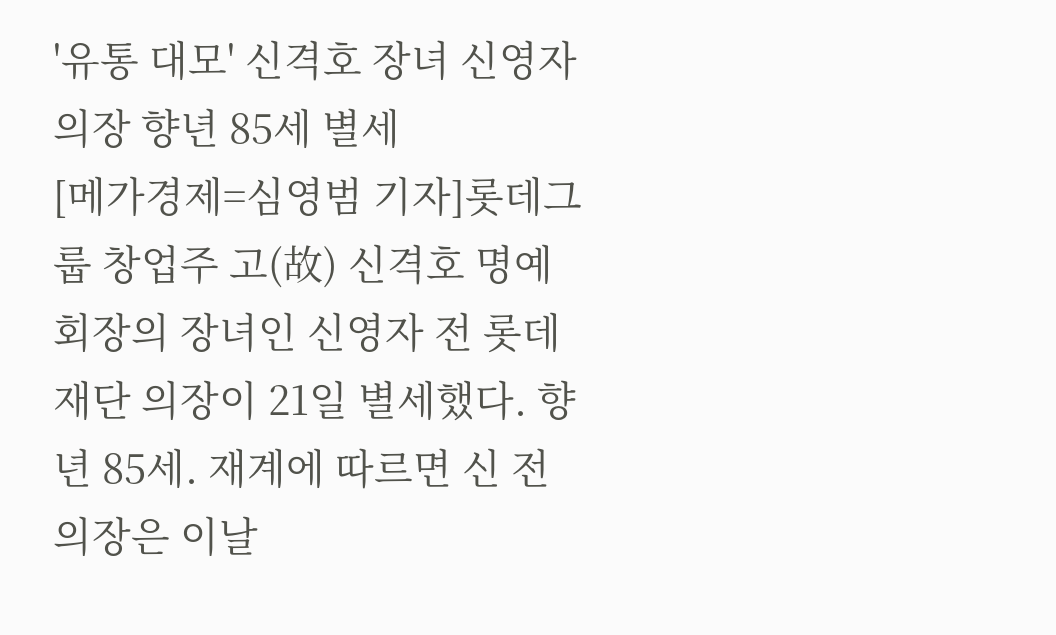'유통 대모' 신격호 장녀 신영자 의장 향년 85세 별세
[메가경제=심영범 기자]롯데그룹 창업주 고(故) 신격호 명예회장의 장녀인 신영자 전 롯데재단 의장이 21일 별세했다. 향년 85세. 재계에 따르면 신 전 의장은 이날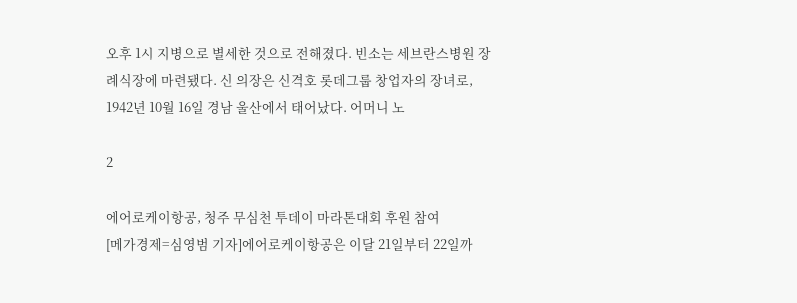오후 1시 지병으로 별세한 것으로 전해졌다. 빈소는 세브란스병원 장례식장에 마련됐다. 신 의장은 신격호 롯데그룹 창업자의 장녀로, 1942년 10월 16일 경남 울산에서 태어났다. 어머니 노

2

에어로케이항공, 청주 무심천 투데이 마라톤대회 후원 참여
[메가경제=심영범 기자]에어로케이항공은 이달 21일부터 22일까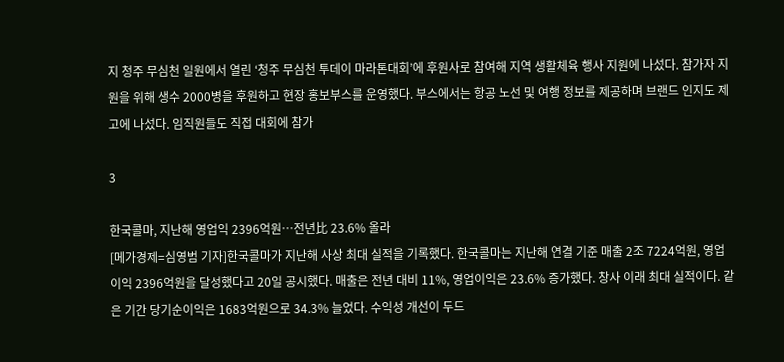지 청주 무심천 일원에서 열린 ‘청주 무심천 투데이 마라톤대회’에 후원사로 참여해 지역 생활체육 행사 지원에 나섰다. 참가자 지원을 위해 생수 2000병을 후원하고 현장 홍보부스를 운영했다. 부스에서는 항공 노선 및 여행 정보를 제공하며 브랜드 인지도 제고에 나섰다. 임직원들도 직접 대회에 참가

3

한국콜마, 지난해 영업익 2396억원…전년比 23.6% 올라
[메가경제=심영범 기자]한국콜마가 지난해 사상 최대 실적을 기록했다. 한국콜마는 지난해 연결 기준 매출 2조 7224억원, 영업이익 2396억원을 달성했다고 20일 공시했다. 매출은 전년 대비 11%, 영업이익은 23.6% 증가했다. 창사 이래 최대 실적이다. 같은 기간 당기순이익은 1683억원으로 34.3% 늘었다. 수익성 개선이 두드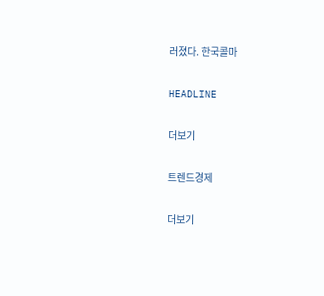러졌다. 한국콜마

HEADLINE

더보기

트렌드경제

더보기